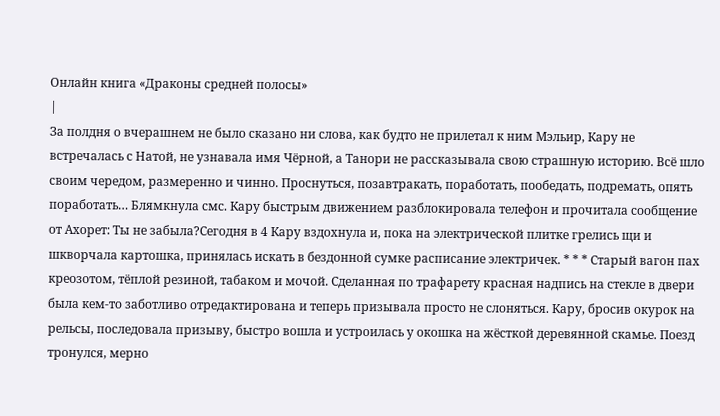Онлайн книга «Драконы средней полосы»
|
За полдня о вчерашнем не было сказано ни слова, как будто не прилетал к ним Мэльир, Кару не встречалась с Натой, не узнавала имя Чёрной, а Танори не рассказывала свою страшную историю. Всё шло своим чередом, размеренно и чинно. Проснуться, позавтракать, поработать, пообедать, подремать, опять поработать… Блямкнула смс. Кару быстрым движением разблокировала телефон и прочитала сообщение от Ахорет: Ты не забыла?Сегодня в 4 Кару вздохнула и, пока на электрической плитке грелись щи и шкворчала картошка, принялась искать в бездонной сумке расписание электричек. * * * Старый вагон пах креозотом, тёплой резиной, табаком и мочой. Сделанная по трафарету красная надпись на стекле в двери была кем-то заботливо отредактирована и теперь призывала просто не слоняться. Кару, бросив окурок на рельсы, последовала призыву, быстро вошла и устроилась у окошка на жёсткой деревянной скамье. Поезд тронулся, мерно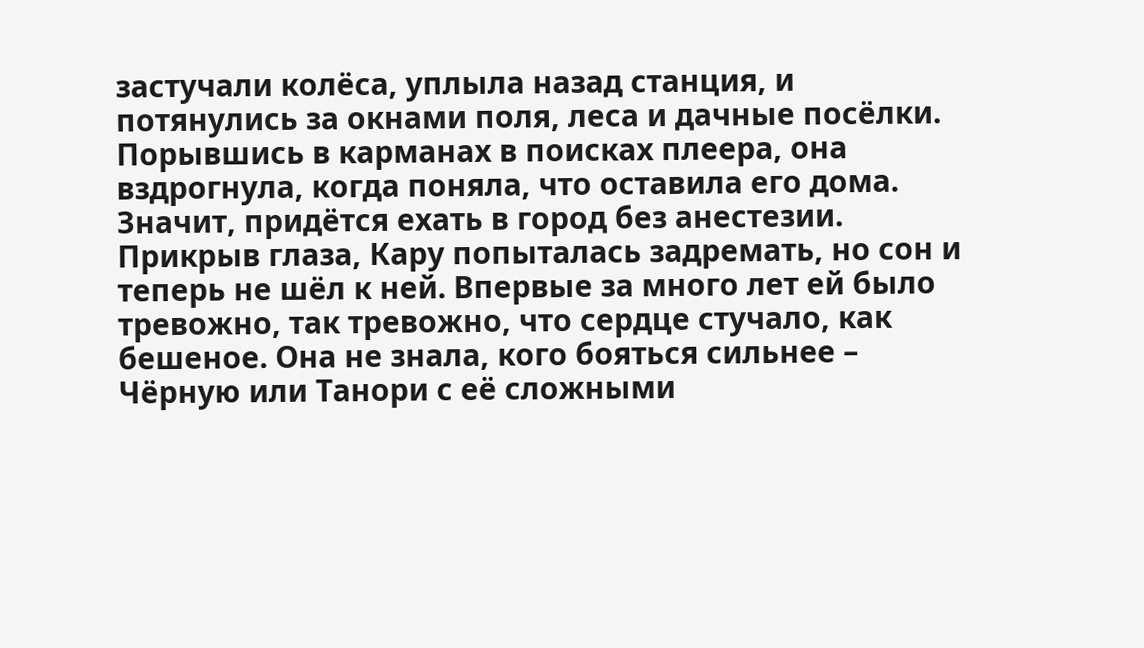застучали колёса, уплыла назад станция, и потянулись за окнами поля, леса и дачные посёлки. Порывшись в карманах в поисках плеера, она вздрогнула, когда поняла, что оставила его дома. Значит, придётся ехать в город без анестезии. Прикрыв глаза, Кару попыталась задремать, но сон и теперь не шёл к ней. Впервые за много лет ей было тревожно, так тревожно, что сердце стучало, как бешеное. Она не знала, кого бояться сильнее – Чёрную или Танори с её сложными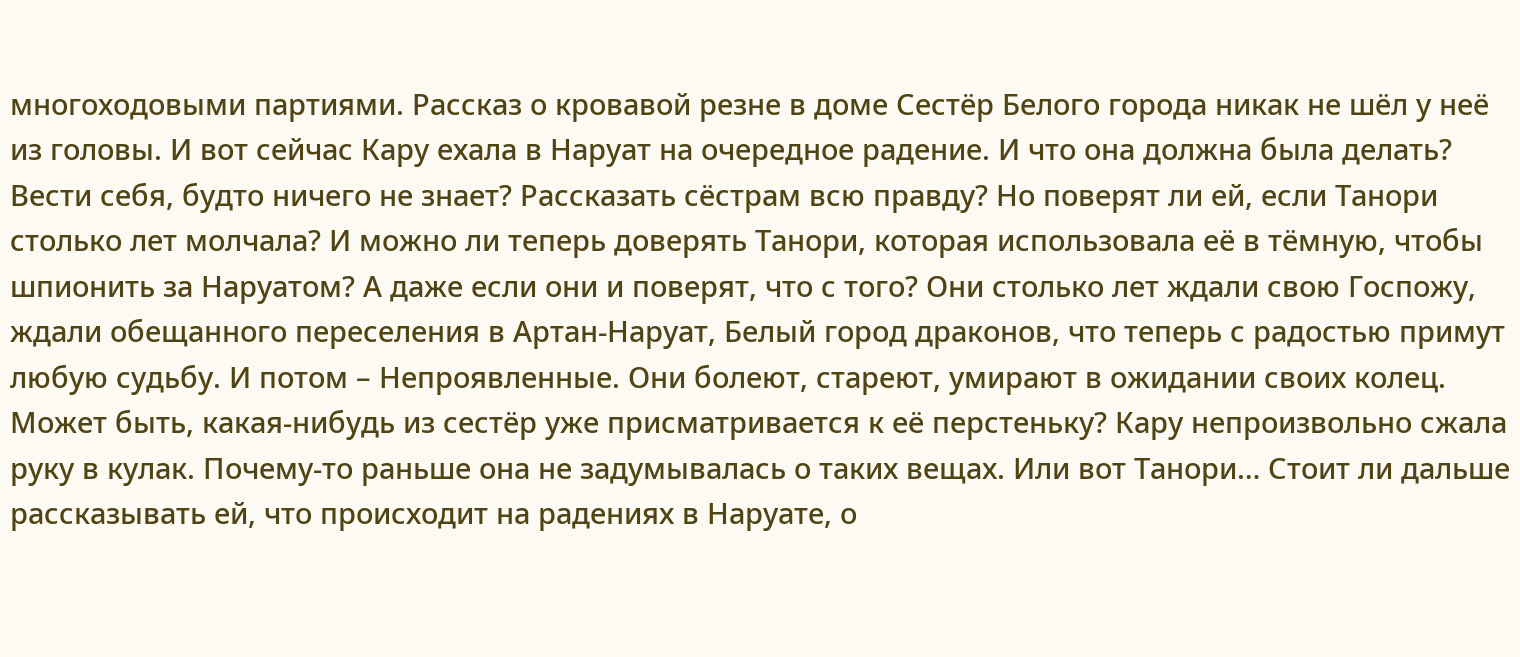многоходовыми партиями. Рассказ о кровавой резне в доме Сестёр Белого города никак не шёл у неё из головы. И вот сейчас Кару ехала в Наруат на очередное радение. И что она должна была делать? Вести себя, будто ничего не знает? Рассказать сёстрам всю правду? Но поверят ли ей, если Танори столько лет молчала? И можно ли теперь доверять Танори, которая использовала её в тёмную, чтобы шпионить за Наруатом? А даже если они и поверят, что с того? Они столько лет ждали свою Госпожу, ждали обещанного переселения в Артан-Наруат, Белый город драконов, что теперь с радостью примут любую судьбу. И потом – Непроявленные. Они болеют, стареют, умирают в ожидании своих колец. Может быть, какая-нибудь из сестёр уже присматривается к её перстеньку? Кару непроизвольно сжала руку в кулак. Почему-то раньше она не задумывалась о таких вещах. Или вот Танори… Стоит ли дальше рассказывать ей, что происходит на радениях в Наруате, о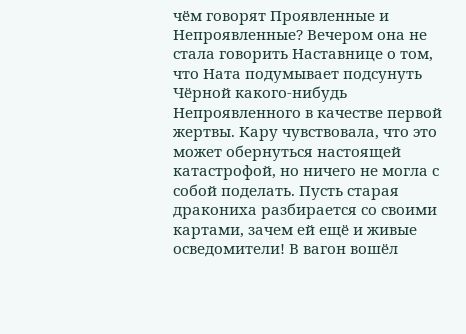чём говорят Проявленные и Непроявленные? Вечером она не стала говорить Наставнице о том, что Ната подумывает подсунуть Чёрной какого-нибудь Непроявленного в качестве первой жертвы. Кару чувствовала, что это может обернуться настоящей катастрофой, но ничего не могла с собой поделать. Пусть старая дракониха разбирается со своими картами, зачем ей ещё и живые осведомители! В вагон вошёл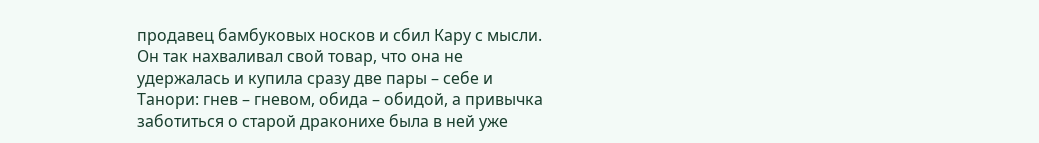продавец бамбуковых носков и сбил Кару с мысли. Он так нахваливал свой товар, что она не удержалась и купила сразу две пары – себе и Танори: гнев – гневом, обида – обидой, а привычка заботиться о старой драконихе была в ней уже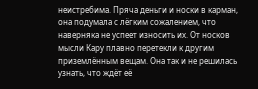неистребима. Пряча деньги и носки в карман, она подумала с лёгким сожалением, что наверняка не успеет износить их. От носков мысли Кару плавно перетекли к другим приземлённым вещам. Она так и не решилась узнать, что ждёт её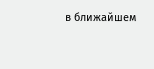в ближайшем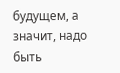будущем, а значит, надо быть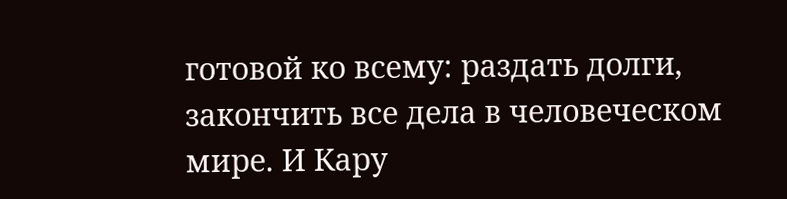готовой ко всему: раздать долги, закончить все дела в человеческом мире. И Кару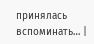принялась вспоминать… |